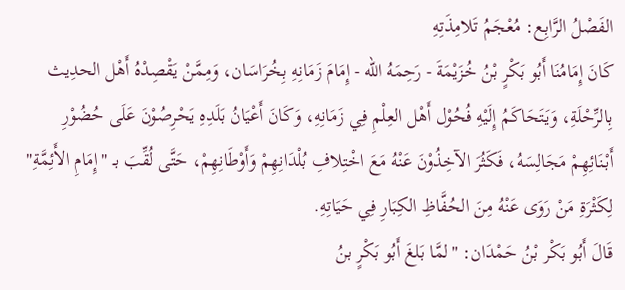الفَصْلُ الرَّابِع: مُعْجَمُ تَلامِذَتِهِ
كَانَ إِمَامُنَا أَبُو بَكْرٍ بْنُ خُزَيْمَةَ - رَحِمَهُ الله - إِمَامَ زَمَانِهِ بِخُرَاسَان، وَمِمَّنْ يَقْصِدْهُ أَهْل الحدِيث بِالرِّحْلَةِ، وَيَتَحَاكَمُ إِلَيْهِ فُحُوْل أَهْل العِلْمِ فِي زَمَانِهِ، وَكَانَ أَعْيَانُ بَلَدِهِ يَحْرِصُوْنَ عَلَى حُضُوْرِ أَبْنَائِهِمْ مَجَالِسَهُ، فَكَثُرَ الآخِذُوْنَ عَنْهُ مَعَ اخْتِلافِ بُلْدَانِهِمْ وَأَوْطَانِهِمْ، حَتَّى لُقِّبَ بـ "إِمَامِ الأَئِمَّةِ" لِكَثْرَةِ مَنْ رَوَى عَنْهُ مِنَ الحُفَّاظِ الكِبَارِ فِي حَيَاتِهِ.
قَالَ أَبُو بَكْر بْنُ حَمْدَان: "لمَّا بَلغَ أَبُو بَكْرٍ بنُ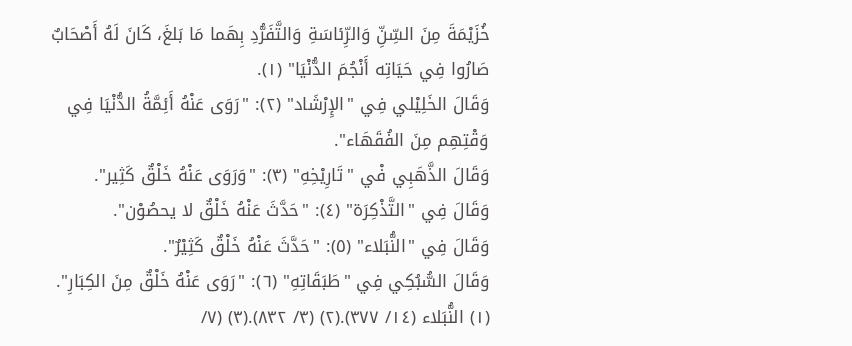خُزَيْمَةَ مِنَ السِّنِّ وَالرِّئاسَةِ وَالتَّفَرُّدِ بِهَما مَا بَلغَ، كَانَ لَهُ أَصْحَابٌ صَارُوا فِي حَيَاتِه أَنْجُمَ الدُّنْيَا" (١).
وَقَالَ الخَلِيْلي فِي "الإِرْشَاد" (٢): "رَوَى عَنْهُ أَئِمَّةُ الدُّنْيَا فِي وَقْتِهِم مِنَ الفُقَهَاء".
وَقَالَ الذَّهَبِي فْي "تَارِيْخِهِ" (٣): "وَرَوَى عَنْهُ خَلْقٌ كَثِير".
وَقَالَ فِي "التَّذْكِرَة" (٤): "حَدَّثَ عَنْهُ خَلْقٌ لا يحصُوْن".
وَقَالَ فِي "النُّبَلاء" (٥): "حَدَّثَ عَنْهُ خَلْقٌ كَثِيْرٌ".
وَقَالَ السُّبُكِي فِي "طَبَقَاتِهِ" (٦): "رَوَى عَنْهُ خَلْقٌ مِنَ الكِبَارِ".
(١) النُّبَلاء (١٤/ ٣٧٧).(٢) (٣/ ٨٣٢).(٣) (٧/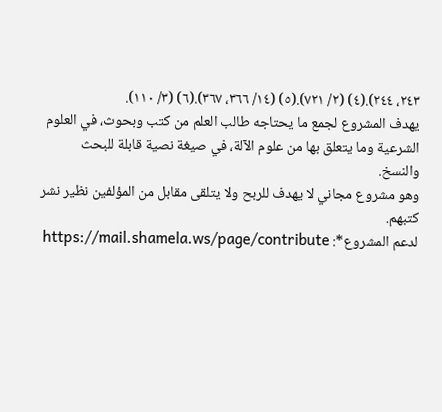٢٤٣، ٢٤٤).(٤) (٢/ ٧٢١).(٥) (١٤/ ٣٦٦، ٣٦٧).(٦) (٣/ ١١٠).
يهدف المشروع لجمع ما يحتاجه طالب العلم من كتب وبحوث، في العلوم الشرعية وما يتعلق بها من علوم الآلة، في صيغة نصية قابلة للبحث والنسخ.
وهو مشروع مجاني لا يهدف للربح ولا يتلقى مقابل من المؤلفين نظير نشر كتبهم.
لدعم المشروع*: https://mail.shamela.ws/page/contribute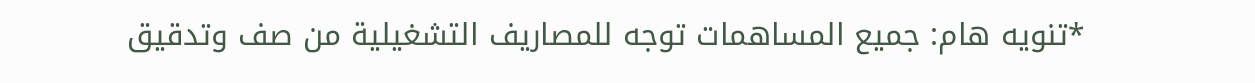*تنويه هام: جميع المساهمات توجه للمصاريف التشغيلية من صف وتدقيق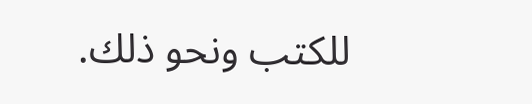للكتب ونحو ذلك.